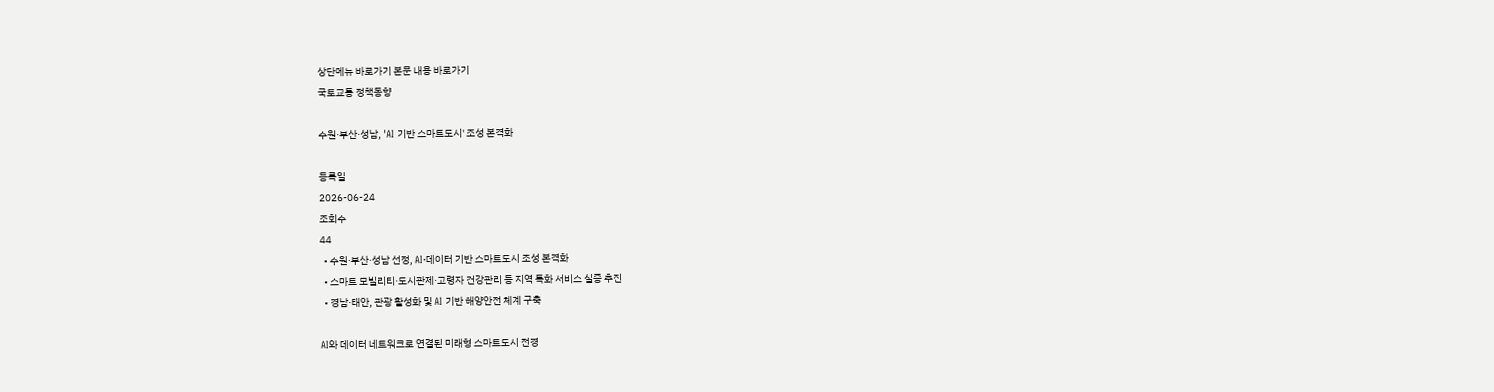상단메뉴 바로가기 본문 내용 바로가기
국토교통 정책동향

수원·부산·성남, 'AI 기반 스마트도시' 조성 본격화

등록일
2026-06-24
조회수
44
  • 수원·부산·성남 선정, AI·데이터 기반 스마트도시 조성 본격화
  • 스마트 모빌리티·도시관제·고령자 건강관리 등 지역 특화 서비스 실증 추진
  • 경남·태안, 관광 활성화 및 AI 기반 해양안전 체계 구축

AI와 데이터 네트워크로 연결된 미래형 스마트도시 전경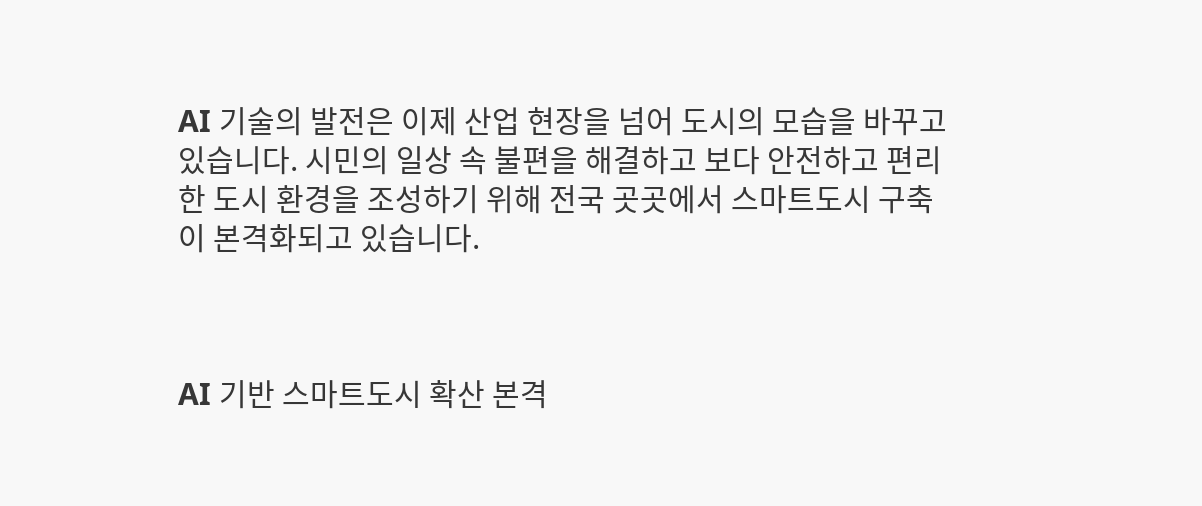AI 기술의 발전은 이제 산업 현장을 넘어 도시의 모습을 바꾸고 있습니다. 시민의 일상 속 불편을 해결하고 보다 안전하고 편리한 도시 환경을 조성하기 위해 전국 곳곳에서 스마트도시 구축이 본격화되고 있습니다.



AI 기반 스마트도시 확산 본격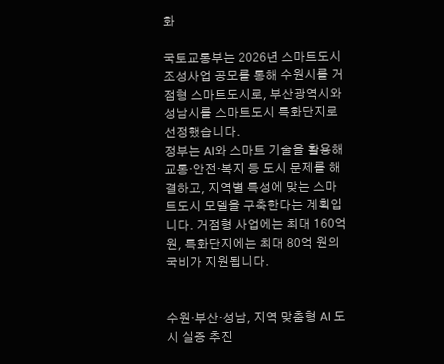화

국토교통부는 2026년 스마트도시 조성사업 공모를 통해 수원시를 거점형 스마트도시로, 부산광역시와 성남시를 스마트도시 특화단지로 선정했습니다.
정부는 AI와 스마트 기술을 활용해 교통·안전·복지 등 도시 문제를 해결하고, 지역별 특성에 맞는 스마트도시 모델을 구축한다는 계획입니다. 거점형 사업에는 최대 160억 원, 특화단지에는 최대 80억 원의 국비가 지원됩니다.


수원·부산·성남, 지역 맞춤형 AI 도시 실증 추진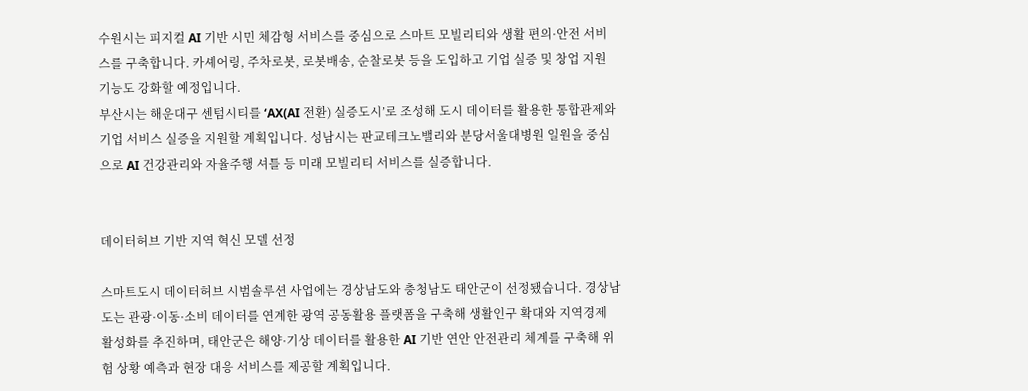수원시는 피지컬 AI 기반 시민 체감형 서비스를 중심으로 스마트 모빌리티와 생활 편의·안전 서비스를 구축합니다. 카셰어링, 주차로봇, 로봇배송, 순찰로봇 등을 도입하고 기업 실증 및 창업 지원 기능도 강화할 예정입니다.
부산시는 해운대구 센텀시티를 ‘AX(AI 전환) 실증도시’로 조성해 도시 데이터를 활용한 통합관제와 기업 서비스 실증을 지원할 계획입니다. 성남시는 판교테크노밸리와 분당서울대병원 일원을 중심으로 AI 건강관리와 자율주행 셔틀 등 미래 모빌리티 서비스를 실증합니다.


데이터허브 기반 지역 혁신 모델 선정

스마트도시 데이터허브 시범솔루션 사업에는 경상남도와 충청남도 태안군이 선정됐습니다. 경상남도는 관광·이동·소비 데이터를 연계한 광역 공동활용 플랫폼을 구축해 생활인구 확대와 지역경제 활성화를 추진하며, 태안군은 해양·기상 데이터를 활용한 AI 기반 연안 안전관리 체계를 구축해 위험 상황 예측과 현장 대응 서비스를 제공할 계획입니다.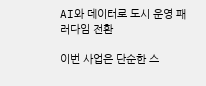AI와 데이터로 도시 운영 패러다임 전환

이번 사업은 단순한 스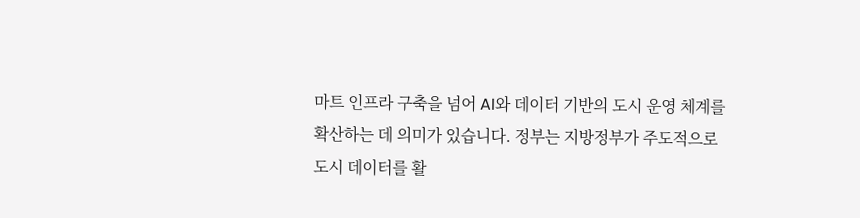마트 인프라 구축을 넘어 AI와 데이터 기반의 도시 운영 체계를 확산하는 데 의미가 있습니다. 정부는 지방정부가 주도적으로 도시 데이터를 활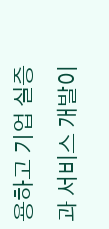용하고 기업 실증과 서비스 개발이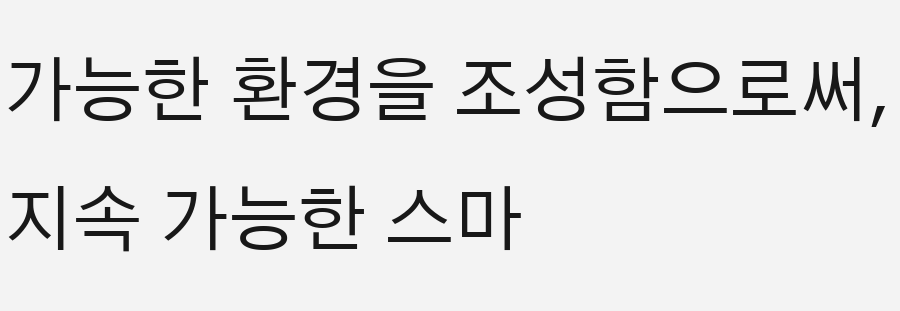가능한 환경을 조성함으로써, 지속 가능한 스마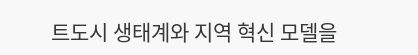트도시 생태계와 지역 혁신 모델을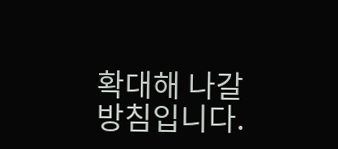확대해 나갈 방침입니다.